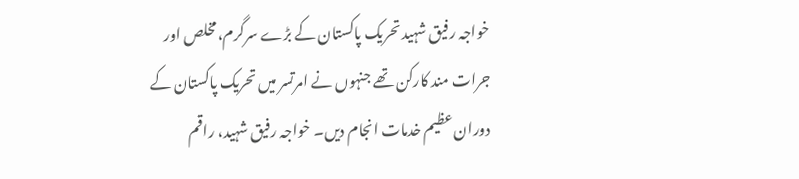خواجہ رفیق شہید تحریک پاکستان کے بڑے سرگرم،مخلص اور جرات مند کارکن تھے جنہوں نے امرتسر میں تحریک پاکستان کے دوران عظیم خدمات انجام دیں۔ خواجہ رفیق شہید، راقم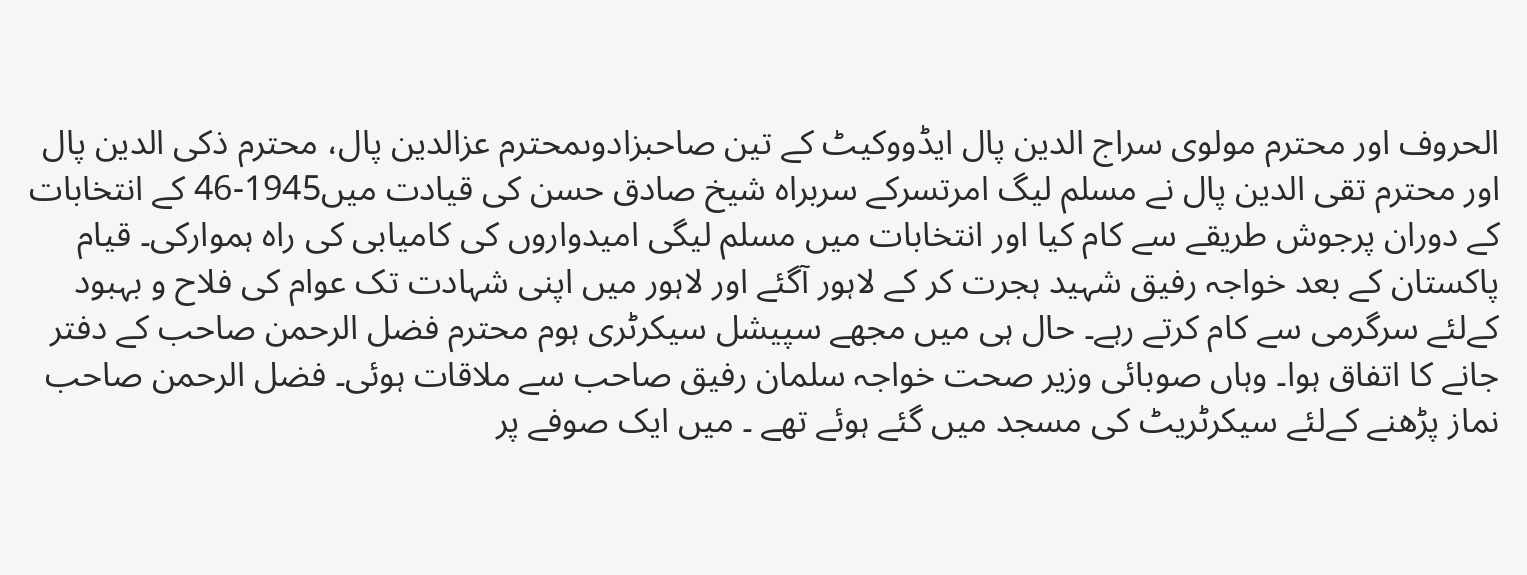الحروف اور محترم مولوی سراج الدین پال ایڈووکیٹ کے تین صاحبزادوںمحترم عزالدین پال، محترم ذکی الدین پال اور محترم تقی الدین پال نے مسلم لیگ امرتسرکے سربراہ شیخ صادق حسن کی قیادت میں1945-46 کے انتخابات کے دوران پرجوش طریقے سے کام کیا اور انتخابات میں مسلم لیگی امیدواروں کی کامیابی کی راہ ہموارکی۔ قیام پاکستان کے بعد خواجہ رفیق شہید ہجرت کر کے لاہور آگئے اور لاہور میں اپنی شہادت تک عوام کی فلاح و بہبود کےلئے سرگرمی سے کام کرتے رہے۔ حال ہی میں مجھے سپیشل سیکرٹری ہوم محترم فضل الرحمن صاحب کے دفتر جانے کا اتفاق ہوا۔ وہاں صوبائی وزیر صحت خواجہ سلمان رفیق صاحب سے ملاقات ہوئی۔ فضل الرحمن صاحب نماز پڑھنے کےلئے سیکرٹریٹ کی مسجد میں گئے ہوئے تھے ۔ میں ایک صوفے پر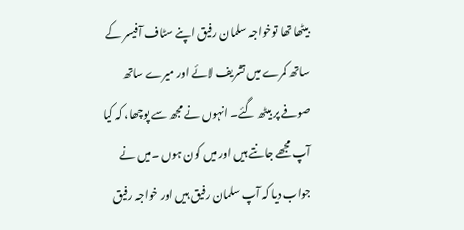بیٹھا تھا توخواجہ سلمان رفیق اپنے سٹاف آفیسر کے ساتھ کمرے میں تشریف لائے اور میرے ساتھ صوفے پر بیٹھ گئے۔ انہوں نے مجھ سے پوچھا، کہ کیا آپ مجھے جانتے ہیں اور میں کون ہوں ۔میں نے جواب دیا کہ آپ سلمان رفیق ہیں اور خواجہ رفیق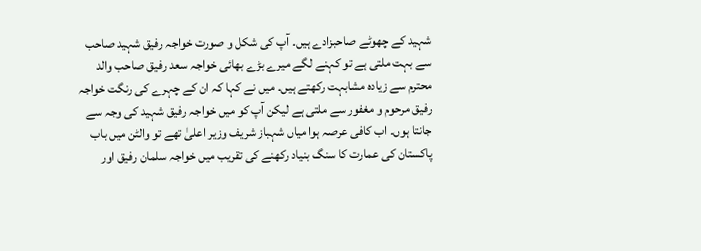شہید کے چھوٹے صاحبزادے ہیں۔ آپ کی شکل و صورت خواجہ رفیق شہید صاحب سے بہت ملتی ہے تو کہنے لگے میرے بڑے بھائی خواجہ سعد رفیق صاحب والد محترم سے زیادہ مشابہت رکھتے ہیں۔ میں نے کہا کہ ان کے چہرے کی رنگت خواجہ رفیق مرحوم و مغفور سے ملتی ہے لیکن آپ کو میں خواجہ رفیق شہید کی وجہ سے جانتا ہوں۔ اب کافی عرصہ ہوا میاں شہباز شریف وزیر اعلیٰ تھے تو والٹن میں باب پاکستان کی عمارت کا سنگ بنیاد رکھنے کی تقریب میں خواجہ سلمان رفیق اور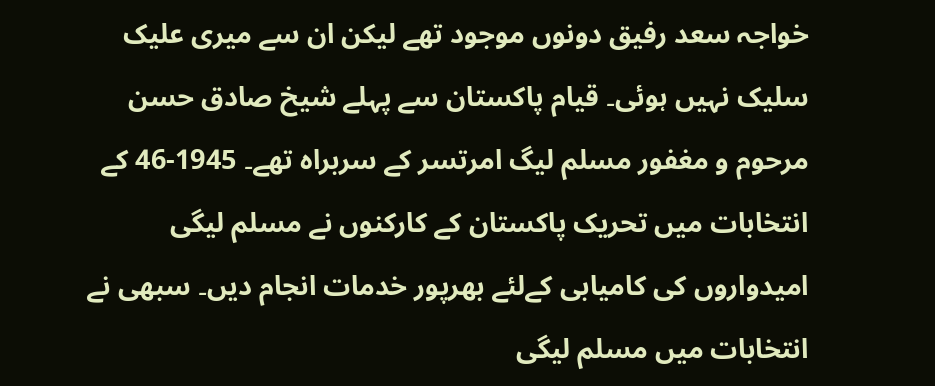خواجہ سعد رفیق دونوں موجود تھے لیکن ان سے میری علیک سلیک نہیں ہوئی۔ قیام پاکستان سے پہلے شیخ صادق حسن مرحوم و مغفور مسلم لیگ امرتسر کے سربراہ تھے۔ 1945-46 کے انتخابات میں تحریک پاکستان کے کارکنوں نے مسلم لیگی امیدواروں کی کامیابی کےلئے بھرپور خدمات انجام دیں۔ سبھی نے انتخابات میں مسلم لیگی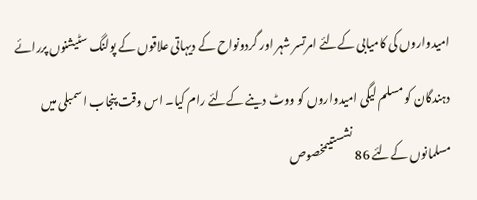امیدواروں کی کامیابی کےلئے امرتسر شہر اور گردونواح کے دیہاتی علاقوں کے پولنگ سٹیشنوں پررائے دہندگان کو مسلم لیگی امیدواروں کو ووٹ دینے کےلئے رام کیا۔ اس وقت پنجاب اسمبلی میں مسلمانوں کےلئے 86 نشستیںمخصوص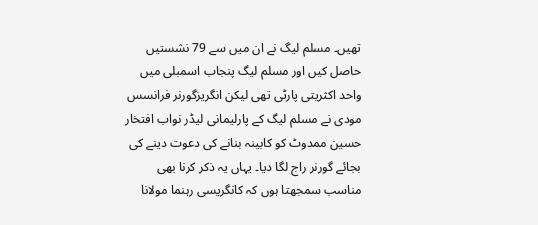تھیں۔ مسلم لیگ نے ان میں سے 79 نشستیں حاصل کیں اور مسلم لیگ پنجاب اسمبلی میں واحد اکثریتی پارٹی تھی لیکن انگریزگورنر فرانسس مودی نے مسلم لیگ کے پارلیمانی لیڈر نواب افتخار حسین ممدوٹ کو کابینہ بنانے کی دعوت دینے کی بجائے گورنر راج لگا دیا۔ یہاں یہ ذکر کرنا بھی مناسب سمجھتا ہوں کہ کانگریسی رہنما مولانا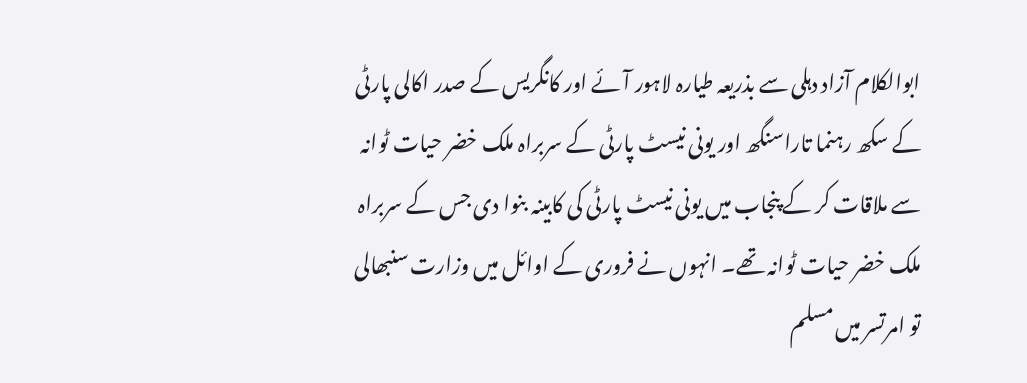ابوالکلام آزاد دہلی سے بذریعہ طیارہ لاہور آئے اور کانگریس کے صدر اکالی پارٹی کے سکھ رہنما تاراسنگھ اور یونی نیسٹ پارٹی کے سربراہ ملک خضر حیات ٹوانہ سے ملاقات کر کے پنجاب میں یونی نیسٹ پارٹی کی کابینہ بنوا دی جس کے سربراہ ملک خضر حیات ٹوانہ تھے۔ انہوں نے فروری کے اوائل میں وزارت سنبھالی تو امرتسر میں مسلم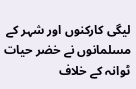لیگی کارکنوں اور شہر کے مسلمانوں نے خضر حیات ٹوانہ کے خلاف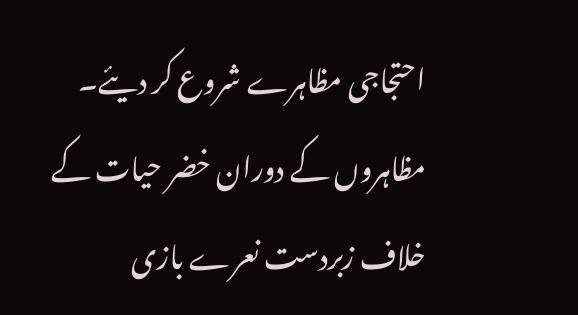احتجاجی مظاہرے شروع کر دیئے۔ مظاہروں کے دوران خضر حیات کے خلاف زبردست نعرے بازی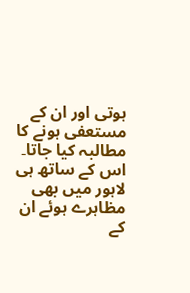ہوتی اور ان کے مستعفی ہونے کا مطالبہ کیا جاتا۔ اس کے ساتھ ہی لاہور میں بھی مظاہرے ہوئے ان کے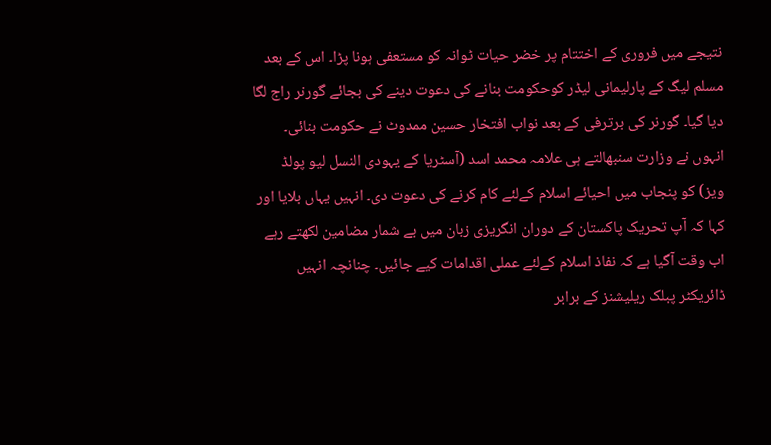نتیجے میں فروری کے اختتام پر خضر حیات ٹوانہ کو مستعفی ہونا پڑا۔ اس کے بعد مسلم لیگ کے پارلیمانی لیڈر کوحکومت بنانے کی دعوت دینے کی بجائے گورنر راج لگا دیا گیا۔ گورنر کی برترفی کے بعد نواب افتخار حسین ممدوٹ نے حکومت بنائی۔ انہوں نے وزارت سنبھالتے ہی علامہ محمد اسد (آسٹریا کے یہودی النسل لیو پولڈ ویز) کو پنجاب میں احیائے اسلام کےلئے کام کرنے کی دعوت دی۔ انہیں یہاں بلایا اور کہا کہ آپ تحریک پاکستان کے دوران انگریزی زبان میں بے شمار مضامین لکھتے رہے اب وقت آگیا ہے کہ نفاذ اسلام کےلئے عملی اقدامات کیے جائیں۔ چنانچہ انہیں ڈائریکٹر پبلک ریلیشنز کے برابر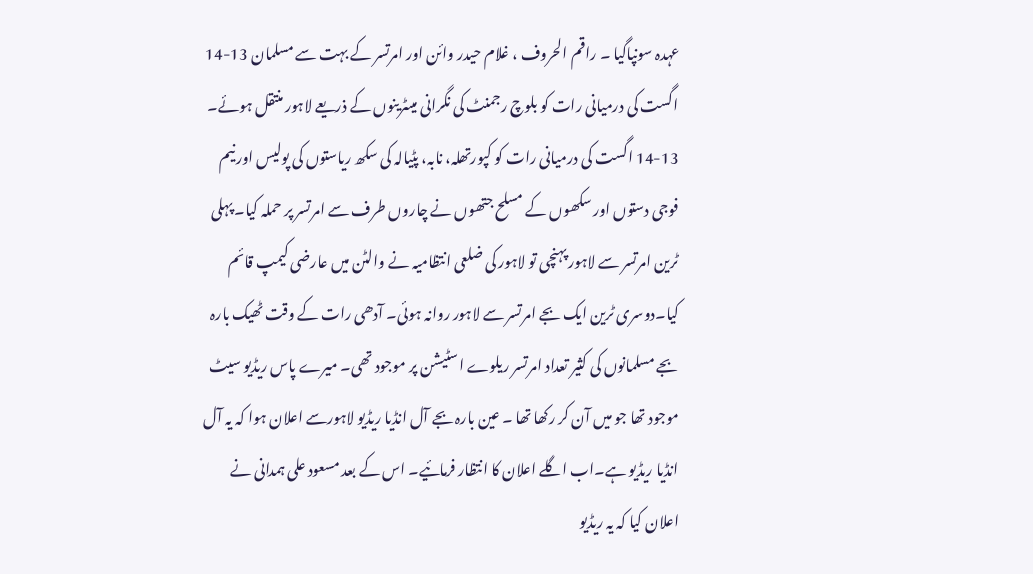عہدہ سونپاگیا ۔ راقم الحروف ، غلام حیدر وائن اور امرتسر کے بہت سے مسلمان 13-14 اگست کی درمیانی رات کو بلوچ رجمنٹ کی نگرانی میںٹرینوں کے ذریعے لاہور منتقل ہوئے۔ 13-14 اگست کی درمیانی رات کو کپورتھلہ، نابہ، پٹیالہ کی سکھ ریاستوں کی پولیس اور نیم فوجی دستوں اور سکھوں کے مسلح جتھوں نے چاروں طرف سے امرتسر پر حملہ کیا۔ پہلی ٹرین امرتسر سے لاہور پہنچی تو لاہور کی ضلعی انتظامیہ نے والٹن میں عارضی کیمپ قائم کیا۔دوسری ٹرین ایک بجے امرتسر سے لاہور روانہ ہوئی۔ آدھی رات کے وقت ٹھیک بارہ بجے مسلمانوں کی کثیر تعداد امرتسر ریلوے اسٹیشن پر موجود تھی۔ میرے پاس ریڈیو سیٹ موجود تھا جو میں آن کر رکھا تھا ۔ عین بارہ بجے آل انڈیا ریڈیو لاہورسے اعلان ہوا کہ یہ آل انڈیا ریڈیو ہے۔اب اگلے اعلان کا انتظار فرمائیے۔ اس کے بعد مسعود علی ہمدانی نے اعلان کیا کہ یہ ریڈیو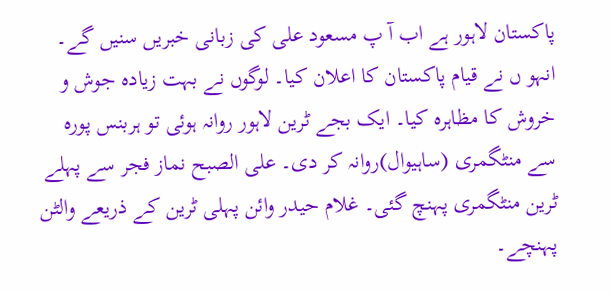پاکستان لاہور ہے اب آ پ مسعود علی کی زبانی خبریں سنیں گے۔ انہو ں نے قیام پاکستان کا اعلان کیا۔ لوگوں نے بہت زیادہ جوش و خروش کا مظاہرہ کیا۔ ایک بجے ٹرین لاہور روانہ ہوئی تو ہربنس پورہ سے منٹگمری (ساہیوال)روانہ کر دی۔ علی الصبح نماز فجر سے پہلے ٹرین منٹگمری پہنچ گئی۔ غلام حیدر وائن پہلی ٹرین کے ذریعے والٹن پہنچے۔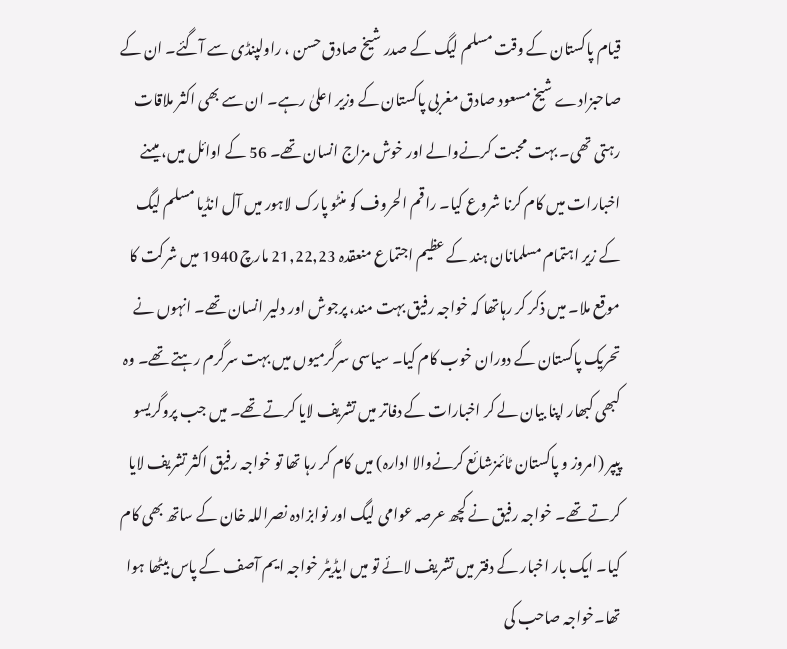قیام پاکستان کے وقت مسلم لیگ کے صدر شیخ صادق حسن ، راولپنڈی سے آگئے۔ ان کے صاحبزادے شیخ مسعود صادق مغربی پاکستان کے وزیر اعلیٰ رہے۔ ان سے بھی اکثر ملاقات رہتی تھی۔ بہت محبت کرنےوالے اور خوش مزاج انسان تھے۔ 56 کے اوائل میں، میںنے اخبارات میں کام کرنا شروع کیا۔ راقم الحروف کو منٹو پارک لاہور میں آل انڈیا مسلم لیگ کے زیر اہتمام مسلمانان ہند کے عظیم اجتماع منعقدہ 21,22,23 مارچ 1940 میں شرکت کا موقع ملا۔ میں ذکر کر رہاتھا کہ خواجہ رفیق بہت مند، پرجوش اور دلیر انسان تھے۔ انہوں نے تحریک پاکستان کے دوران خوب کام کیا۔ سیاسی سرگرمیوں میں بہت سرگرم رہتے تھے۔ وہ کبھی کبھار اپنا بیان لے کر اخبارات کے دفاتر میں تشریف لایا کرتے تھے۔ میں جب پروگریسو پیپر (امروز و پاکستان ٹائمزشائع کرنےوالا ادارہ) میں کام کر رہا تھا تو خواجہ رفیق اکثر تشریف لایا کرتے تھے۔ خواجہ رفیق نے کچھ عرصہ عوامی لیگ اور نوابزادہ نصراللہ خان کے ساتھ بھی کام کیا۔ ایک بار اخبار کے دفتر میں تشریف لائے تو میں ایڈیٹر خواجہ ایم آصف کے پاس بیٹھا ہوا تھا۔خواجہ صاحب کی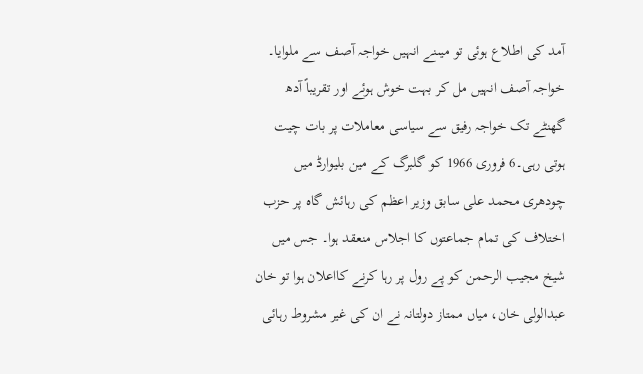آمد کی اطلاع ہوئی تو میںنے انہیں خواجہ آصف سے ملوایا۔ خواجہ آصف انہیں مل کر بہت خوش ہوئے اور تقریباً آدھ گھنٹے تک خواجہ رفیق سے سیاسی معاملات پر بات چیت ہوتی رہی۔6 فروری 1966 کو گلبرگ کے مین بلیوارڈ میں چودھری محمد علی سابق وزیر اعظم کی رہائش گاہ پر حزب اختلاف کی تمام جماعتوں کا اجلاس منعقد ہوا۔ جس میں شیخ مجیب الرحمن کو پے رول پر رہا کرنے کااعلان ہوا تو خان عبدالولی خان، میاں ممتاز دولتانہ نے ان کی غیر مشروط رہائی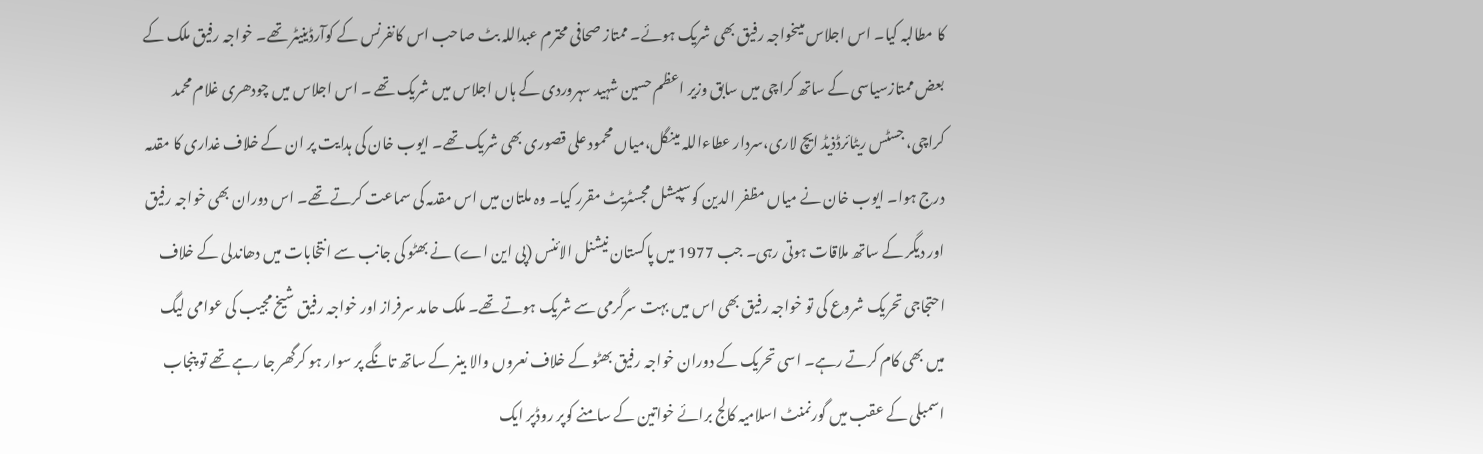کا مطالبہ کیا۔ اس اجلاس میںخواجہ رفیق بھی شریک ہوئے۔ ممتاز صحافی محترم عبداللہ بٹ صاحب اس کانفرنس کے کوآرڈینیٹر تھے۔ خواجہ رفیق ملک کے بعض ممتازسیاسی کے ساتھ کراچی میں سابق وزیر اعظم حسین شہید سہروردی کے ہاں اجلاس میں شریک تھے ۔ اس اجلاس میں چودھری غلام محمد کراچی، جسٹس ریٹائرڈذیڈ ایچ لاری،سردار عطاءاللہ مینگل،میاں محمود علی قصوری بھی شریک تھے۔ ایوب خان کی ہدایت پر ان کے خلاف غداری کا مقدمہ درج ہوا۔ ایوب خان نے میاں مظفر الدین کوسپیشل مجسٹریٹ مقرر کیا۔ وہ ملتان میں اس مقدمہ کی سماعت کرتے تھے۔ اس دوران بھی خواجہ رفیق اور دیگر کے ساتھ ملاقات ہوتی رہی۔ جب 1977 میں پاکستان نیشنل الائنس (پی این اے) نے بھٹو کی جانب سے انتخابات میں دھاندلی کے خلاف احتجاجی تحریک شروع کی تو خواجہ رفیق بھی اس میں بہت سرگرمی سے شریک ہوتے تھے۔ ملک حامد سرفراز اور خواجہ رفیق شیخ مجیب کی عوامی لیگ میں بھی کام کرتے رہے۔ اسی تحریک کے دوران خواجہ رفیق بھٹو کے خلاف نعروں والا بینر کے ساتھ تانگے پر سوار ہو کرگھر جا رہے تھے تو پنجاب اسمبلی کے عقب میں گورنمنٹ اسلامیہ کالج برائے خواتین کے سامنے کوپر روڈپر ایک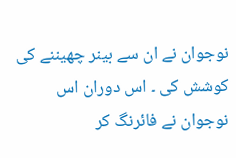نوجوان نے ان سے بینر چھیننے کی کوشش کی ۔ اس دوران اس نوجوان نے فائرنگ کر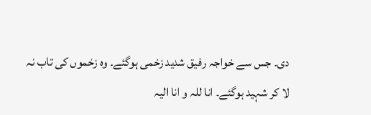دی۔ جس سے خواجہ رفیق شدید زخمی ہوگئے۔ وہ زخموں کی تاب نہ لا کر شہید ہوگئے۔ انا للہ و انا الیہ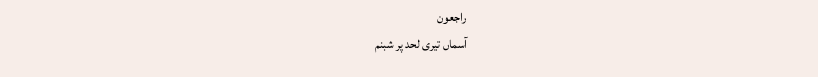راجعون
آسماں تیری لحد پر شبنم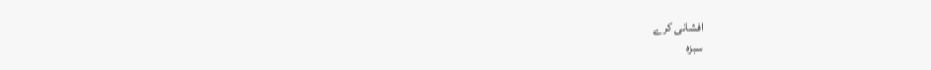افشانی کرے
سبزہ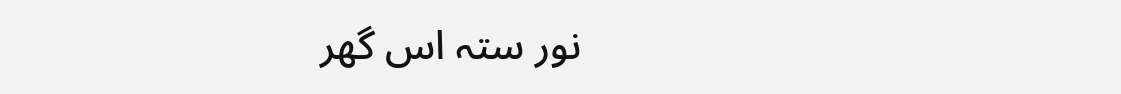نور ستہ اس گھر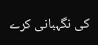کی نگہبانی کرے